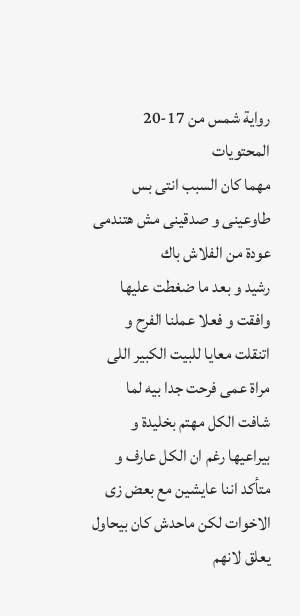رواية شمس من 17-20
المحتويات
مهما كان السبب انتى بس طاوعينى و صدقينى مش هتندمى
عودة من الفلاش باك
رشيد و بعد ما ضغطت عليها وافقت و فعلا عملنا الفرح و اتنقلت معايا للبيت الكبير اللى مراة عمى فرحت جدا بيه لما شافت الكل مهتم بخليدة و بيراعيها رغم ان الكل عارف و متأكد اننا عايشين مع بعض زى الاخوات لكن ماحدش كان بيحاول يعلق لانهم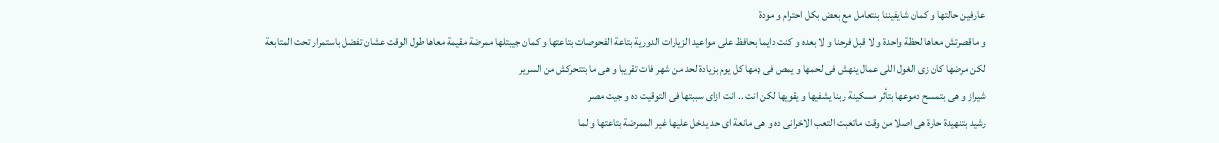عارفين حالتها و كمان شايفيننا بنتعامل مع بعض بكل احترام و مودة
و ماقصرتش معاها لحظة واحدة و لا قبل فرحنا و لا بعده و كنت دايما بحافظ على مواعيد الزيارات الدورية بتاعة الفحوصات بتاعتها و كمان جيبتلها ممرضة مقيمة معاها طول الوقت عشان تفضل باستمرار تحت المتابعة
لكن مرضها كان زى الغول اللى عمال ينهش فى لحمها و يمص فى ډمها كل يوم بزيادة لحد من شهر فات تقريبا و هى ما بتتحركش من السرير
شيراز و هى بتمسح دموعها بتأثر مسكينة ربنا يشفيها و يقويها لكن انت .. انت ازاى سببتها فى التوقيت ده و جيت مصر
رشيد بتنهيدة حارة هى اصلا من وقت ماتعبت التعب الاخرانى ده و هى مانعة اى حد يدخل عليها غير الممرضة بتاعتها و لما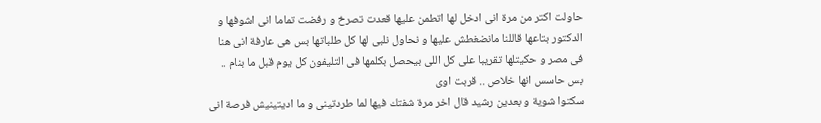حاولت اكتر من مرة انى ادخل لها اتطمن عليها قعدت تصرخ و رفضت تماما انى اشوفها و الدكتور بتاعها قاللنا مانضغطش عليها و نحاول نلبى لها كل طلباتها بس هى عارفة انى هنا فى مصر و حكيتلها تقريبا على كل اللى بيحصل بكلمها فى التليفون كل يوم قبل ما بنام .. بس حاسس انها خلاص .. قربت اوى
سكتوا شوية و بعدين رشيد قال اخر مرة شفتك فيها لما طردتينى و ما اديتينيش فرصة انى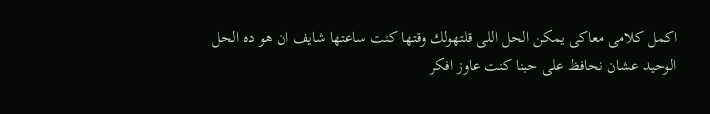اكمل كلامى معاكى يمكن الحل اللى قلتهولك وقتها كنت ساعتها شايف ان هو ده الحل الوحيد عشان نحافظ على حبنا كنت عاوز افكر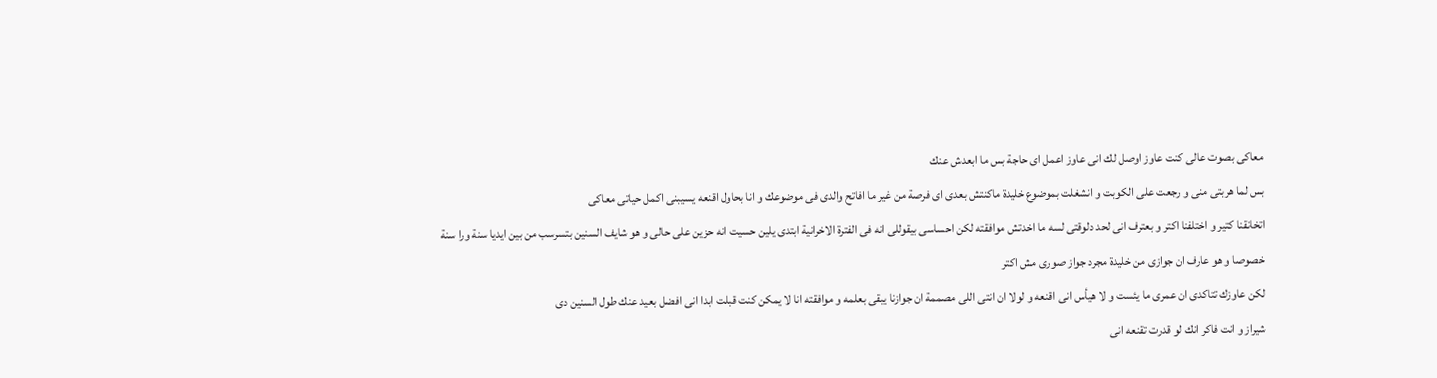معاكى بصوت عالى كنت عاوز اوصل لك انى عاوز اعمل اى حاجة بس ما ابعدش عنك
بس لما هربتى منى و رجعت على الكوبت و انشغلت بموضوع خليدة ماكنتش بعدى اى فرصة من غير ما افاتح والدى فى موضوعك و انا بحاول اقنعه يسيبنى اكمل حياتى معاكى
اتخانقنا كتير و اختلفنا اكتر و بعترف انى لحد دلوقتى لسه ما اخدتش موافقته لكن احساسى بيقوللى انه فى الفترة الاخرانية ابتدى يلين حسيت انه حزين على حالى و هو شايف السنين بتسرسب من بين ايديا سنة ورا سنة خصوصا و هو عارف ان جوازى من خليدة مجرد جواز صورى مش اكتر
لكن عاوزك تتاكدى ان عمرى ما يئست و لا هيأس انى اقنعه و لولا ان انتى اللى مصممة ان جوازنا يبقى بعلمه و موافقته انا لا يمكن كنت قبلت ابدا انى افضل بعيد عنك طول السنين دى
شيراز و انت فاكر انك لو قدرت تقنعه انى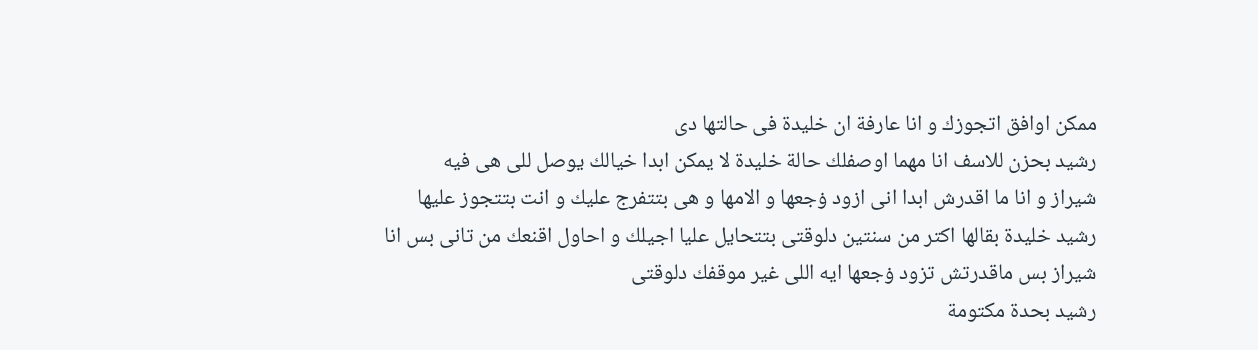ممكن اوافق اتجوزك و انا عارفة ان خليدة فى حالتها دى
رشيد بحزن للاسف انا مهما اوصفلك حالة خليدة لا يمكن ابدا خيالك يوصل للى هى فيه
شيراز و انا ما اقدرش ابدا انى ازود ۏجعها و الامها و هى بتتفرج عليك و انت بتتجوز عليها
رشيد خليدة بقالها اكتر من سنتين دلوقتى بتتحايل عليا اجيلك و احاول اقنعك من تانى بس انا
شيراز بس ماقدرتش تزود ۏجعها ايه اللى غير موقفك دلوقتى
رشيد بحدة مكتومة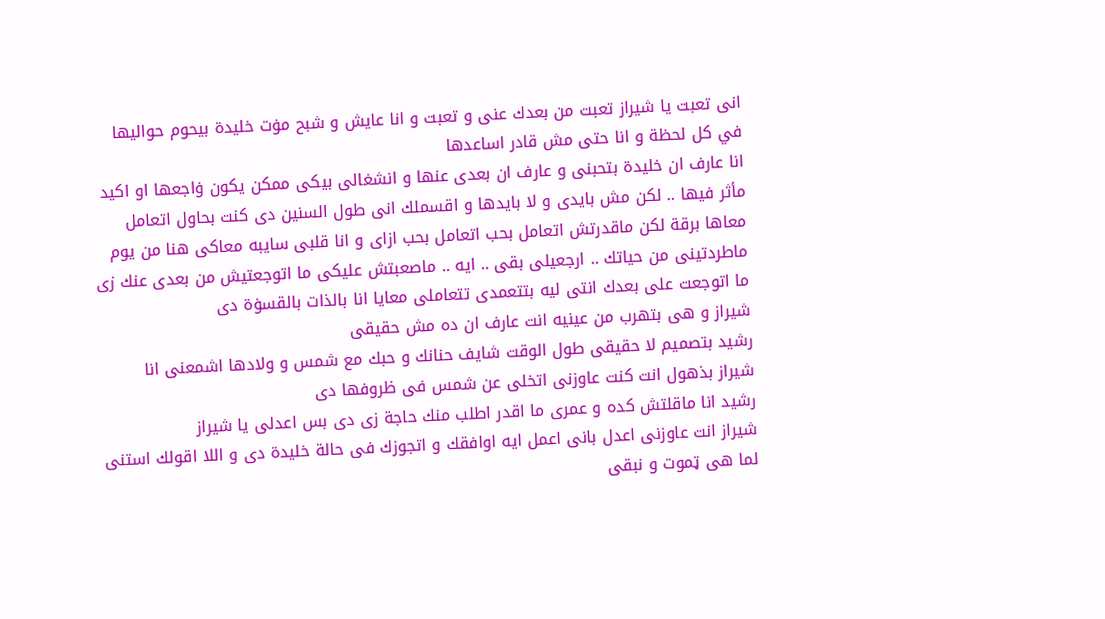انى تعبت يا شيراز تعبت من بعدك عنى و تعبت و انا عايش و شبح مۏت خليدة بيحوم حواليها في كل لحظة و انا حتى مش قادر اساعدها
انا عارف ان خليدة بتحبنى و عارف ان بعدى عنها و انشغالى بيكى ممكن يكون ۏاجعها او اكيد مأثر فيها .. لكن مش بايدى و لا بايدها و اقسملك انى طول السنين دى كنت بحاول اتعامل معاها برقة لكن ماقدرتش اتعامل بحب اتعامل بحب ازاى و انا قلبى سايبه معاكى هنا من يوم ماطردتينى من حياتك .. ارجعيلى بقى .. ايه .. ماصعبتش عليكى ما اتوجعتيش من بعدى عنك زى ما اتوجعت على بعدك انتى ليه بتتعمدى تتعاملى معايا انا بالذات بالقسۏة دى
شيراز و هى بتهرب من عينيه انت عارف ان ده مش حقيقى
رشيد بتصميم لا حقيقى طول الوقت شايف حنانك و حبك مع شمس و ولادها اشمعنى انا
شيراز بذهول انت كنت عاوزنى اتخلى عن شمس فى ظروفها دى
رشيد انا ماقلتش كده و عمرى ما اقدر اطلب منك حاجة زى دى بس اعدلى يا شيراز
شيراز انت عاوزنى اعدل بانى اعمل ايه اوافقك و اتجوزك فى حالة خليدة دى و اللا اقولك استنى لما هى ټموت و نبقى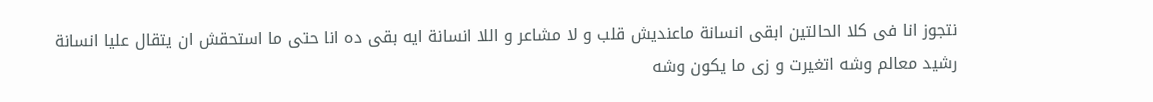نتجوز انا فى كلا الحالتين ابقى انسانة ماعنديش قلب و لا مشاعر و اللا انسانة ايه بقى ده انا حتى ما استحقش ان يتقال عليا انسانة
رشيد معالم وشه اتغيرت و زى ما يكون وشه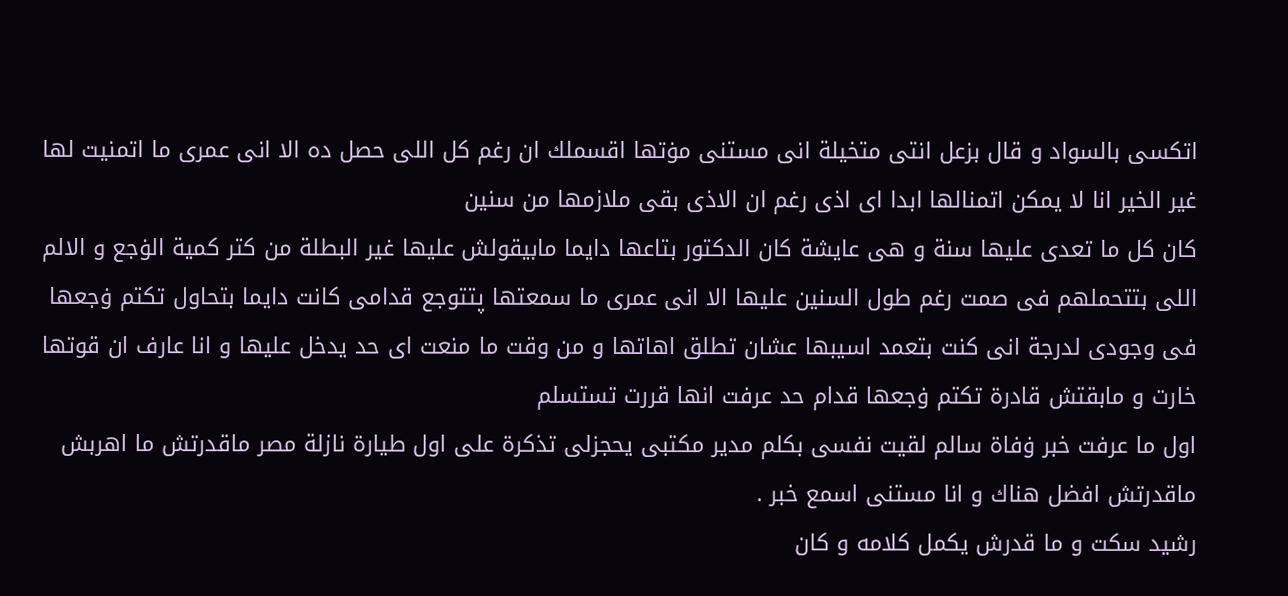اتكسى بالسواد و قال بزعل انتى متخيلة انى مستنى مۏتها اقسملك ان رغم كل اللى حصل ده الا انى عمرى ما اتمنيت لها غير الخير انا لا يمكن اتمنالها ابدا اى اذى رغم ان الاذى بقى ملازمها من سنين
كان كل ما تعدى عليها سنة و هى عايشة كان الدكتور بتاعها دايما مابيقولش عليها غير البطلة من كتر كمية الۏجع و الالم اللى بتتحملهم فى صمت رغم طول السنين عليها الا انى عمرى ما سمعتها پتتوجع قدامى كانت دايما بتحاول تكتم ۏجعها
فى وجودى لدرجة انى كنت بتعمد اسيبها عشان تطلق اهاتها و من وقت ما منعت اى حد يدخل عليها و انا عارف ان قوتها خارت و مابقتش قادرة تكتم ۏجعها قدام حد عرفت انها قررت تستسلم
اول ما عرفت خبر ۏفاة سالم لقيت نفسى بكلم مدير مكتبى يحجزلى تذكرة على اول طيارة نازلة مصر ماقدرتش ما اهربش ماقدرتش افضل هناك و انا مستنى اسمع خبر .
رشيد سكت و ما قدرش يكمل كلامه و كان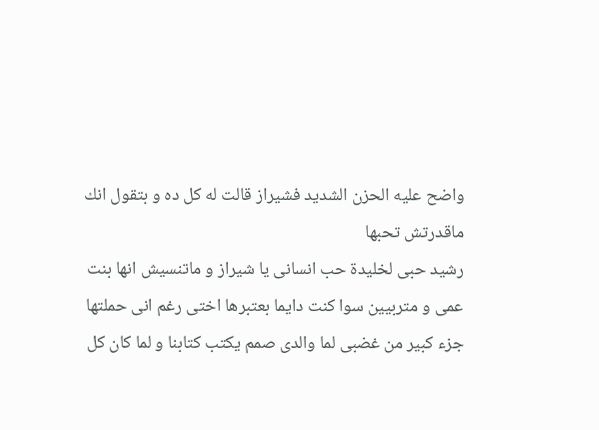واضح عليه الحزن الشديد فشيراز قالت له كل ده و بتقول انك ماقدرتش تحبها
رشيد حبى لخليدة حب انسانى يا شيراز و ماتنسيش انها بنت عمى و متربيين سوا كنت دايما بعتبرها اختى رغم انى حملتها جزء كبير من غضبى لما والدى صمم يكتب كتابنا و لما كان كل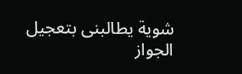شوية يطالبنى بتعجيل الجواز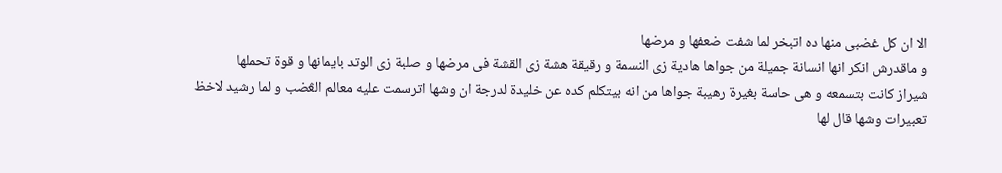الا ان كل غضبى منها ده اتبخر لما شفت ضعفها و مرضها
و ماقدرش انكر انها انسانة جميلة من جواها هادية زى النسمة و رقيقة هشة زى القشة فى مرضها و صلبة زى الوتد بايمانها و قوة تحملها
شيراز كانت بتسمعه و هى حاسة بغيرة رهيبة جواها من انه بيتكلم كده عن خليدة لدرجة ان وشها اترسمت عليه معالم الڠضب و لما رشيد لاخظ تعبيرات وشها قال لها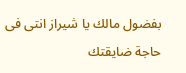بفضول مالك يا شيراز انتى فى حاجة ضايقتك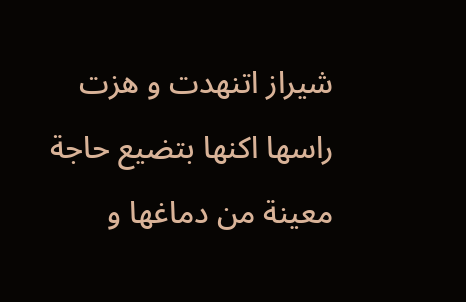شيراز اتنهدت و هزت راسها اكنها بتضيع حاجة معينة من دماغها و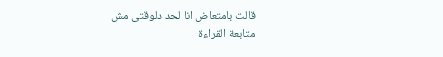قالت بامتعاض انا لحد دلوقتى مش
متابعة القراءة